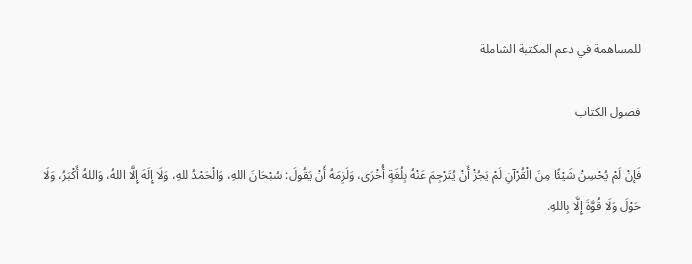للمساهمة في دعم المكتبة الشاملة

فصول الكتاب

فَإنْ لَمْ يُحْسِنْ شَيْئًا مِنَ الْقُرْآنِ لَمْ يَجُزْ أَنْ يُتَرْجِمَ عَنْهُ بِلُغَةٍ أُخْرَى، وَلَزِمَهُ أَنْ يَقُولَ: سُبْحَانَ اللهِ، وَالْحَمْدُ للهِ، وَلَا إِلَهَ إِلَّا اللهُ، وَاللهُ أَكْبَرُ، وَلَا حَوْلَ وَلَا قُوَّةَ إِلَّا بِاللهِ.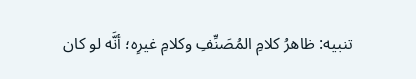تنبيه: ظاهرُ كلامِ المُصَنِّفِ وكلامِ غيرِه؛ أنَّه لو كان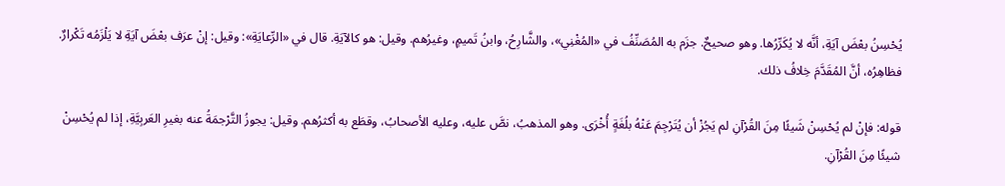يُحْسِنُ بعْضَ آيَةِ، أنَّه لا يُكَرِّرُها. وهو صحيحٌ. جزَم به المُصَنِّفُ في «المُغْنِي»، والشَّارِحُ، وابنُ تَميمٍ، وغيرُهم. وقيل: هو كالآيَةِ. قال في «الرِّعايَةِ»: وقيل: إنْ عرَف بعْضَ آيَةِ لا يَلْزَمُه تَكْرارٌ. فظاهِرُه، أنَّ المُقَدَّمَ خِلافُ ذلك.

قوله: فإنْ لم يُحْسِنْ شَيئًا مِنَ القُرْآنِ لم يَجُزْ أن يُتَرْجِمَ عَنْهُ بلُغَةٍ أُخْرَى. وهو المذهبُ، نصَّ عليه، وعليه الأصحابُ، وقطَع به أكثرُهم. وقيل: يجوزُ التَّرْجمَةُ عنه بغيرِ العَربِيَّةِ، إذا لم يُحْسِنْ شيئًا مِنَ القُرْآنِ.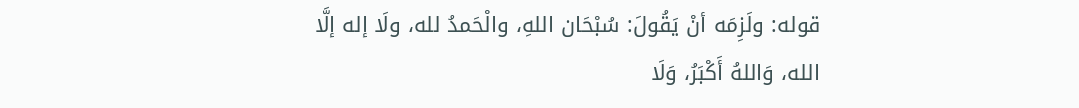قوله: ولَزِمَه أنْ يَقُولَ: سُبْحَان اللهِ، والْحَمدُ لله، ولَا إله إلَّا الله، وَاللهُ أَكْبَرُ، وَلَا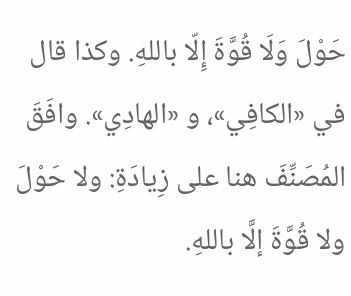حَوْلَ وَلَا قُوَّةَ إِلّا باللهِ. وكذا قال في «الكافِي»، و «الهادِي». وافَقَ المُصَنِّفَ هنا على زِيادَةِ: ولا حَوْلَ ولا قُوَّةَ إلَّا باللهِ.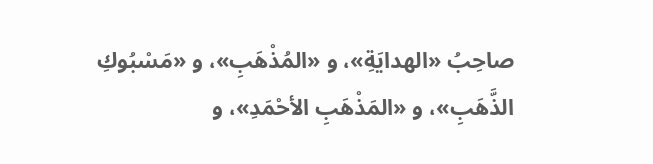صاحِبُ «الهدايَةِ»، و «المُذْهَبِ»، و «مَسْبُوكِ الذَّهَبِ»، و «المَذْهَبِ الأحْمَدِ»، و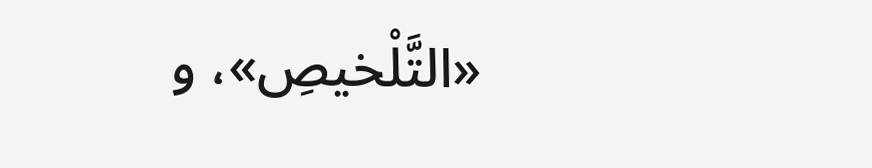«التَّلْخيصِ»، و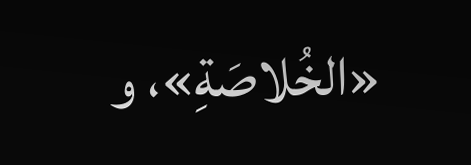«الخُلاصَةِ»، و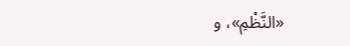«النَّظْمِ»، و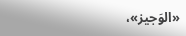«الوَجيز»،